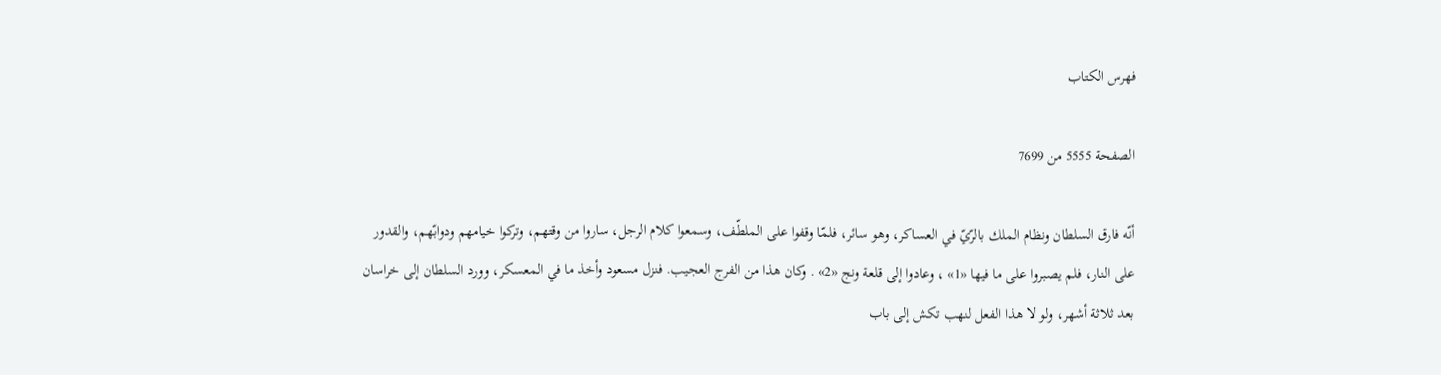فهرس الكتاب

الصفحة 5555 من 7699

أنّه فارق السلطان ونظام الملك بالرّيّ في العساكر، وهو سائر، فلمّا وقفوا على الملطّف، وسمعوا كلام الرجل، ساروا من وقتهم، وتركوا خيامهم ودوابّهم، والقدور على النار، فلم يصبروا على ما فيها «1» ، وعادوا إلى قلعة ونج «2» . وكان هذا من الفرج العجيب. فنزل مسعود وأخذ ما في المعسكر، وورد السلطان إلى خراسان بعد ثلاثة أشهر، ولو لا هذا الفعل لنهب تكش إلى باب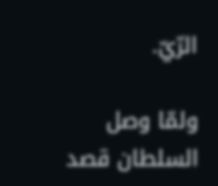الرّيّ.

ولمّا وصل السلطان قصد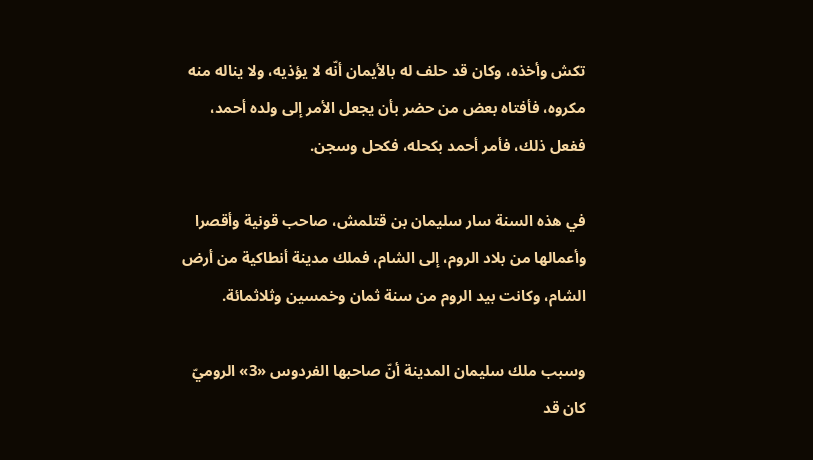تكش وأخذه، وكان قد حلف له بالأيمان أنّه لا يؤذيه، ولا يناله منه مكروه، فأفتاه بعض من حضر بأن يجعل الأمر إلى ولده أحمد، ففعل ذلك، فأمر أحمد بكحله، فكحل وسجن.

في هذه السنة سار سليمان بن قتلمش، صاحب قونية وأقصرا وأعمالها من بلاد الروم، إلى الشام، فملك مدينة أنطاكية من أرض الشام، وكانت بيد الروم من سنة ثمان وخمسين وثلاثمائة.

وسبب ملك سليمان المدينة أنّ صاحبها الفردوس «3» الروميّ كان قد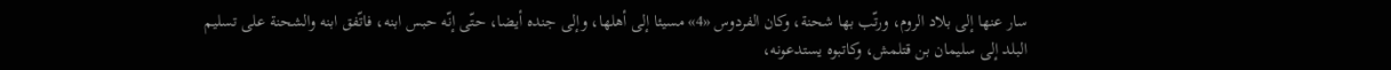سار عنها إلى بلاد الروم، ورتّب بها شحنة، وكان الفردوس «4» مسيئا إلى أهلها، وإلى جنده أيضا، حتّى إنّه حبس ابنه، فاتّفق ابنه والشحنة على تسليم البلد إلى سليمان بن قتلمش، وكاتبوه يستدعونه،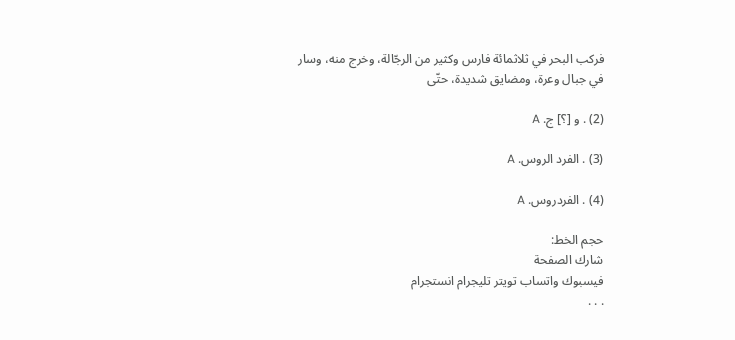فركب البحر في ثلاثمائة فارس وكثير من الرجّالة، وخرج منه، وسار في جبال وعرة، ومضايق شديدة، حتّى

(2) . و [؟] ج. A

(3) . الفرد الروس. A

(4) . الفردروس. A

حجم الخط:
شارك الصفحة
فيسبوك واتساب تويتر تليجرام انستجرام
. . .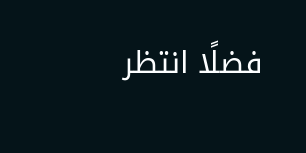فضلًا انتظر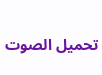تحميل الصوت